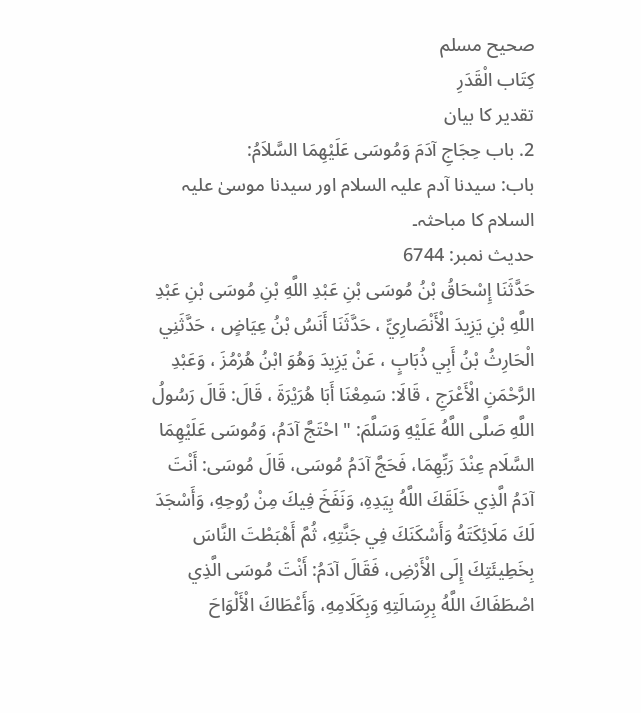صحيح مسلم
كِتَاب الْقَدَرِ
تقدیر کا بیان
2. باب حِجَاجِ آدَمَ وَمُوسَى عَلَيْهِمَا السَّلاَمُ:
باب: سیدنا آدم علیہ السلام اور سیدنا موسیٰ علیہ السلام کا مباحثہ۔
حدیث نمبر: 6744
حَدَّثَنَا إِسْحَاقُ بْنُ مُوسَى بْنِ عَبْدِ اللَّهِ بْنِ مُوسَى بْنِ عَبْدِ اللَّهِ بْنِ يَزِيدَ الْأَنْصَارِيِّ ، حَدَّثَنَا أَنَسُ بْنُ عِيَاضٍ ، حَدَّثَنِي الْحَارِثُ بْنُ أَبِي ذُبَابٍ ، عَنْ يَزِيدَ وَهُوَ ابْنُ هُرْمُزَ ، وَعَبْدِ الرَّحْمَنِ الْأَعْرَجِ ، قَالَا: سَمِعْنَا أَبَا هُرَيْرَةَ ، قَالَ: قَالَ رَسُولُ اللَّهِ صَلَّى اللَّهُ عَلَيْهِ وَسَلَّمَ: " احْتَجَّ آدَمُ، وَمُوسَى عَلَيْهِمَا السَّلَام عِنْدَ رَبِّهِمَا، فَحَجَّ آدَمُ مُوسَى، قَالَ مُوسَى: أَنْتَ آدَمُ الَّذِي خَلَقَكَ اللَّهُ بِيَدِهِ، وَنَفَخَ فِيكَ مِنْ رُوحِهِ، وَأَسْجَدَ لَكَ مَلَائِكَتَهُ وَأَسْكَنَكَ فِي جَنَّتِهِ، ثُمَّ أَهْبَطْتَ النَّاسَ بِخَطِيئَتِكَ إِلَى الْأَرْضِ، فَقَالَ آدَمُ: أَنْتَ مُوسَى الَّذِي اصْطَفَاكَ اللَّهُ بِرِسَالَتِهِ وَبِكَلَامِهِ، وَأَعْطَاكَ الْأَلْوَاحَ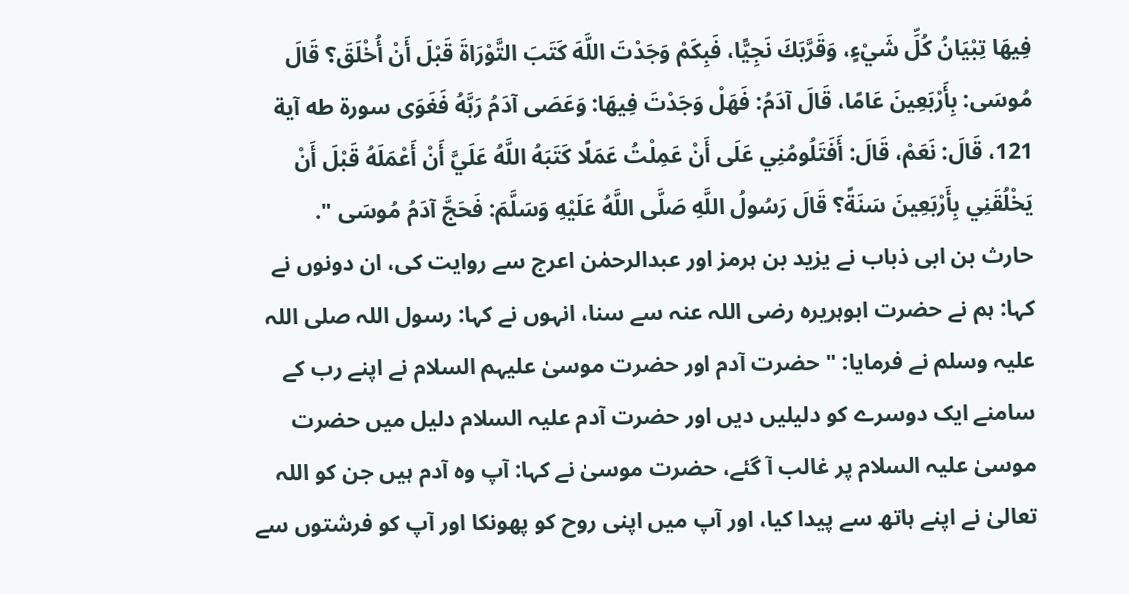فِيهَا تِبْيَانُ كُلِّ شَيْءٍ، وَقَرَّبَكَ نَجِيًّا، فَبِكَمْ وَجَدْتَ اللَّهَ كَتَبَ التَّوْرَاةَ قَبْلَ أَنْ أُخْلَقَ؟ قَالَ مُوسَى: بِأَرْبَعِينَ عَامًا، قَالَ آدَمُ: فَهَلْ وَجَدْتَ فِيهَا: وَعَصَى آدَمُ رَبَّهُ فَغَوَى سورة طه آية 121، قَالَ: نَعَمْ، قَالَ: أَفَتَلُومُنِي عَلَى أَنْ عَمِلْتُ عَمَلًا كَتَبَهُ اللَّهُ عَلَيَّ أَنْ أَعْمَلَهُ قَبْلَ أَنْ يَخْلُقَنِي بِأَرْبَعِينَ سَنَةً؟ قَالَ رَسُولُ اللَّهِ صَلَّى اللَّهُ عَلَيْهِ وَسَلَّمَ: فَحَجَّ آدَمُ مُوسَى ".
حارث بن ابی ذباب نے یزید بن ہرمز اور عبدالرحمٰن اعرج سے روایت کی، ان دونوں نے کہا: ہم نے حضرت ابوہریرہ رضی اللہ عنہ سے سنا، انہوں نے کہا: رسول اللہ صلی اللہ علیہ وسلم نے فرمایا: "حضرت آدم اور حضرت موسیٰ علیہم السلام نے اپنے رب کے سامنے ایک دوسرے کو دلیلیں دیں اور حضرت آدم علیہ السلام دلیل میں حضرت موسیٰ علیہ السلام پر غالب آ گئے، حضرت موسیٰ نے کہا: آپ وہ آدم ہیں جن کو اللہ تعالیٰ نے اپنے ہاتھ سے پیدا کیا، اور آپ میں اپنی روح کو پھونکا اور آپ کو فرشتوں سے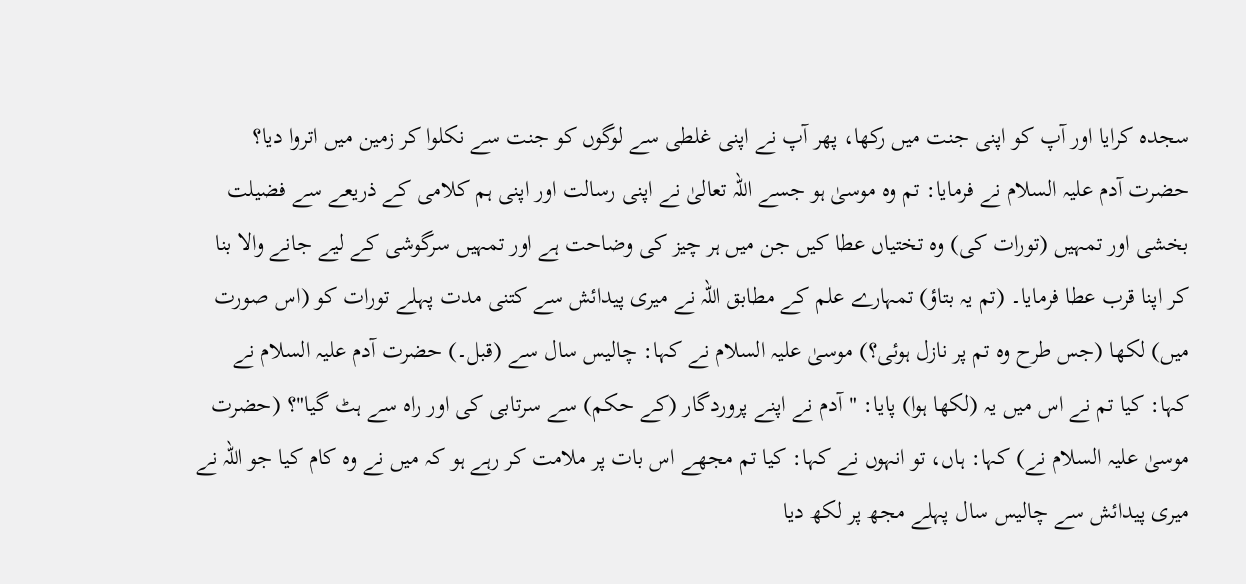سجدہ کرایا اور آپ کو اپنی جنت میں رکھا، پھر آپ نے اپنی غلطی سے لوگوں کو جنت سے نکلوا کر زمین میں اتروا دیا؟ حضرت آدم علیہ السلام نے فرمایا: تم وہ موسیٰ ہو جسے اللہ تعالیٰ نے اپنی رسالت اور اپنی ہم کلامی کے ذریعے سے فضیلت بخشی اور تمہیں (تورات کی) وہ تختیاں عطا کیں جن میں ہر چیز کی وضاحت ہے اور تمہیں سرگوشی کے لیے جانے والا بنا کر اپنا قرب عطا فرمایا۔ (تم یہ بتاؤ) تمہارے علم کے مطابق اللہ نے میری پیدائش سے کتنی مدت پہلے تورات کو (اس صورت میں) لکھا (جس طرح وہ تم پر نازل ہوئی؟) موسیٰ علیہ السلام نے کہا: چالیس سال سے (قبل۔) حضرت آدم علیہ السلام نے کہا: کیا تم نے اس میں یہ (لکھا ہوا) پایا: "آدم نے اپنے پروردگار (کے حکم) سے سرتابی کی اور راہ سے ہٹ گیا"؟ (حضرت موسیٰ علیہ السلام نے) کہا: ہاں، تو انہوں نے کہا: کیا تم مجھے اس بات پر ملامت کر رہے ہو کہ میں نے وہ کام کیا جو اللہ نے میری پیدائش سے چالیس سال پہلے مجھ پر لکھ دیا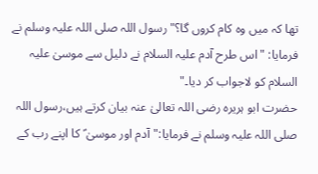تھا کہ میں وہ کام کروں گا؟" رسول اللہ صلی اللہ علیہ وسلم نے فرمایا: "اس طرح آدم علیہ السلام نے دلیل سے موسیٰ علیہ السلام کو لاجواب کر دیا۔"
حضرت ابو ہریرہ رضی اللہ تعالیٰ عنہ بیان کرتے ہیں،رسول اللہ صلی اللہ علیہ وسلم نے فرمایا:"آدم اور موسیٰ ؑ کا اپنے رب کے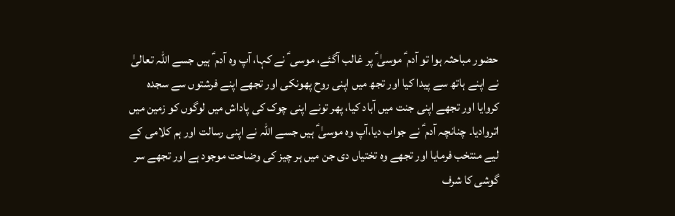حضور مباحثہ ہوا تو آدم ؑ موسیٰ ؑ پر غالب آگئے، موسی ؑ نے کہا، آپ وہ آدم ؑ ہیں جسے اللہ تعالیٰ نے اپنے ہاتھ سے پیدا کیا اور تجھ میں اپنی روح پھونکی اور تجھے اپنے فرشتوں سے سجدہ کروایا اور تجھے اپنی جنت میں آباد کیا، پھر تونے اپنی چوک کی پاداش میں لوگوں کو زمین میں اتروادیا۔ چنانچہ آدم ؑ نے جواب دیا،آپ وہ موسیٰ ؑ ہیں جسے اللہ نے اپنی رسالت اور ہم کلامی کے لیے منتخب فرمایا اور تجھے وہ تختیاں دی جن میں ہر چیز کی وضاحت موجود ہے اور تجھے سر گوشی کا شرف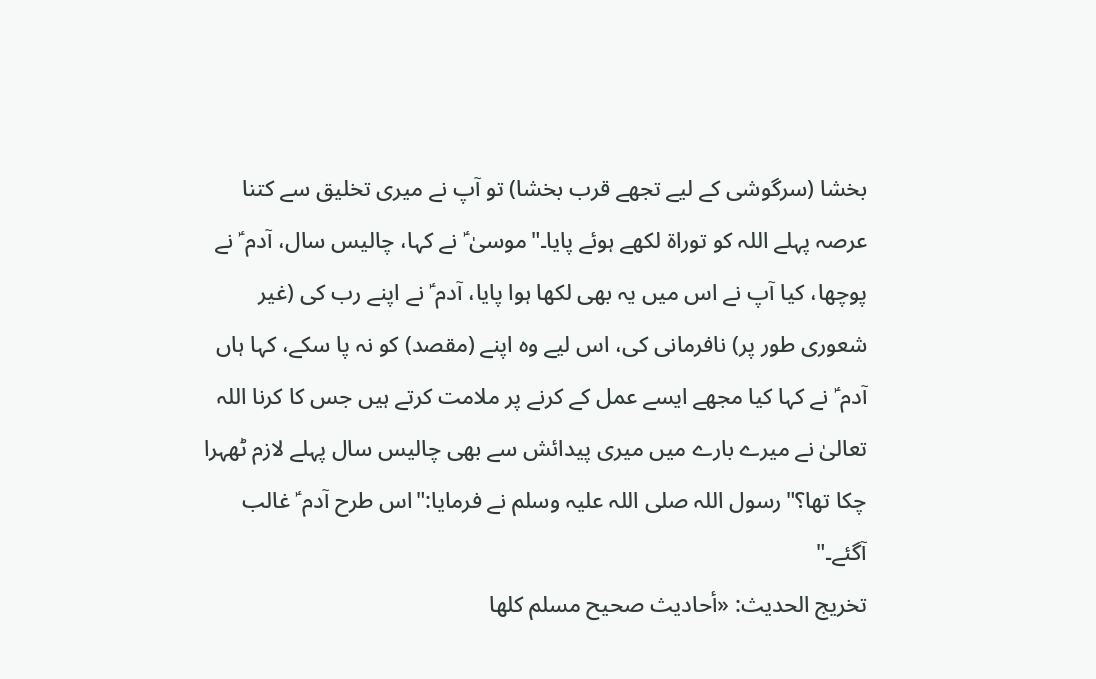بخشا (سرگوشی کے لیے تجھے قرب بخشا) تو آپ نے میری تخلیق سے کتنا عرصہ پہلے اللہ کو توراۃ لکھے ہوئے پایا۔"موسیٰ ؑ نے کہا، چالیس سال، آدم ؑ نے پوچھا، کیا آپ نے اس میں یہ بھی لکھا ہوا پایا، آدم ؑ نے اپنے رب کی (غیر شعوری طور پر) نافرمانی کی، اس لیے وہ اپنے (مقصد) کو نہ پا سکے، کہا ہاں آدم ؑ نے کہا کیا مجھے ایسے عمل کے کرنے پر ملامت کرتے ہیں جس کا کرنا اللہ تعالیٰ نے میرے بارے میں میری پیدائش سے بھی چالیس سال پہلے لازم ٹھہرا چکا تھا؟"رسول اللہ صلی اللہ علیہ وسلم نے فرمایا:"اس طرح آدم ؑ غالب آگئے۔"
تخریج الحدیث: «أحاديث صحيح مسلم كلها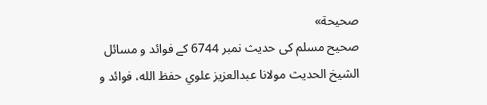صحيحة»
صحیح مسلم کی حدیث نمبر 6744 کے فوائد و مسائل
الشيخ الحديث مولانا عبدالعزيز علوي حفظ الله، فوائد و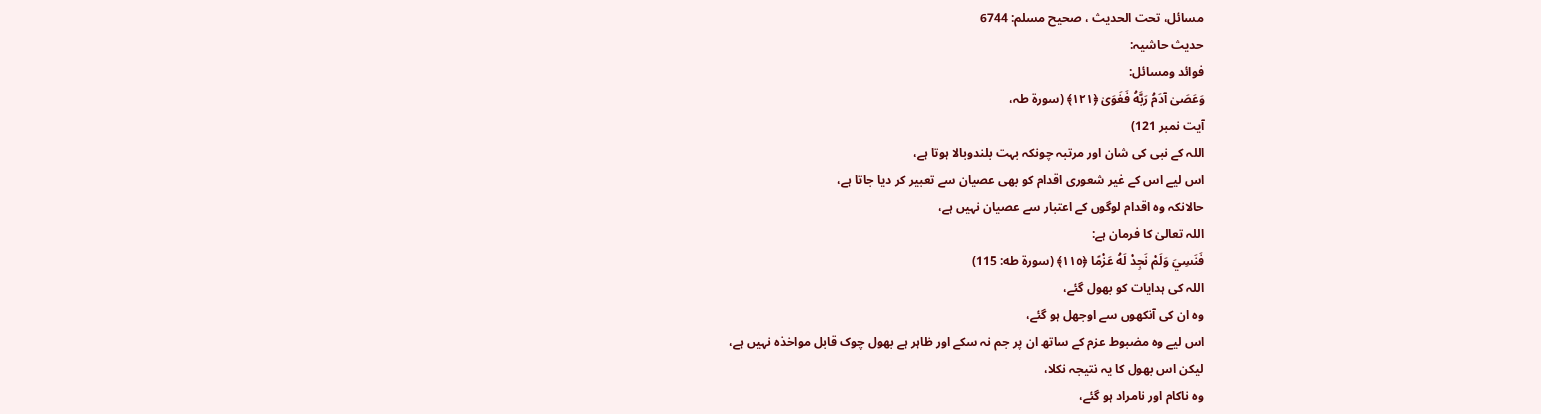مسائل، تحت الحديث ، صحيح مسلم: 6744
حدیث حاشیہ:
فوائد ومسائل:
وَعَصَىٰ آدَمُ رَبَّهُ فَغَوَىٰ ﴿١٢١﴾ (سورۃ طہ،
آیت نمبر 121)
اللہ کے نبی کی شان اور مرتبہ چونکہ بہت بلندوبالا ہوتا ہے،
اس لیے اس کے غیر شعوری اقدام کو بھی عصیان سے تعبیر کر دیا جاتا ہے،
حالانکہ وہ اقدام لوگوں کے اعتبار سے عصیان نہیں ہے،
اللہ تعالیٰ کا فرمان ہے:
فَنَسِيَ وَلَمْ نَجِدْ لَهُ عَزْمًا ﴿١١٥﴾ (سورة طه: 115)
اللہ کی ہدایات کو بھول گئے،
وہ ان کی آنکھوں سے اوجھل ہو گئے،
اس لیے وہ مضبوط عزم کے ساتھ ان پر جم نہ سکے اور ظاہر ہے بھول چوک قابل مواخذہ نہیں ہے،
لیکن اس بھول کا یہ نتیجہ نکلا،
وہ ناکام اور نامراد ہو گئے،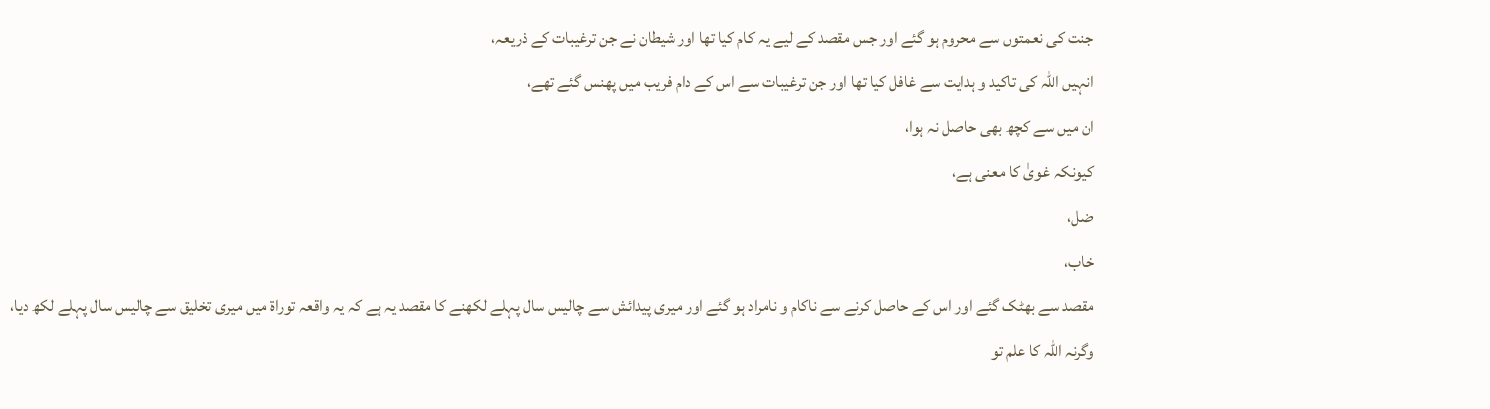جنت کی نعمتوں سے محروم ہو گئے اور جس مقصد کے لیے یہ کام کیا تھا اور شیطان نے جن ترغیبات کے ذریعہ،
انہیں اللہ کی تاکید و ہدایت سے غافل کیا تھا اور جن ترغیبات سے اس کے دام فریب میں پھنس گئے تھے،
ان میں سے کچھ بھی حاصل نہ ہوا،
کیونکہ غویٰ کا معنی ہے،
ضل،
خاب،
مقصد سے بھٹک گئے اور اس کے حاصل کرنے سے ناکام و نامراد ہو گئے اور میری پیدائش سے چالیس سال پہلے لکھنے کا مقصد یہ ہے کہ یہ واقعہ توراۃ میں میری تخلیق سے چالیس سال پہلے لکھ دیا،
وگرنہ اللہ کا علم تو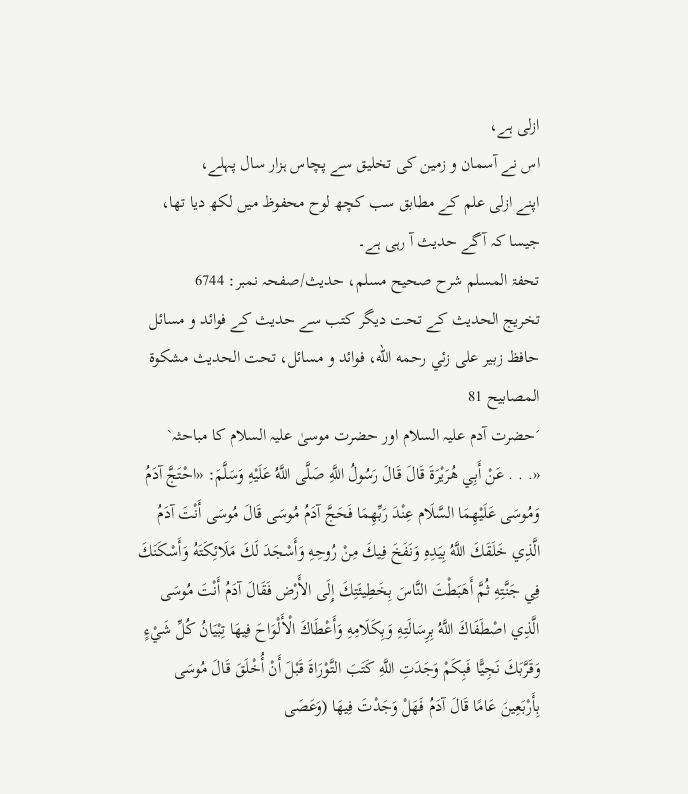ازلی ہے،
اس نے آسمان و زمین کی تخلیق سے پچاس ہزار سال پہلے،
اپنے ازلی علم کے مطابق سب کچھ لوح محفوظ میں لکھ دیا تھا،
جیسا کہ آگے حدیث آ رہی ہے۔
تحفۃ المسلم شرح صحیح مسلم، حدیث/صفحہ نمبر: 6744
تخریج الحدیث کے تحت دیگر کتب سے حدیث کے فوائد و مسائل
حافظ زبير على زئي رحمه الله، فوائد و مسائل، تحت الحديث مشكوة المصابيح 81
´حضرت آدم علیہ السلام اور حضرت موسیٰ علیہ السلام کا مباحثہ`
«. . . عَنْ أَبِي هُرَيْرَةَ قَالَ قَالَ رَسُولُ اللَّهِ صَلَّى اللَّهُ عَلَيْهِ وَسَلَّمَ: «احْتَجَّ آدَمُ وَمُوسَى عَلَيْهِمَا السَّلَام عِنْدَ رَبِّهِمَا فَحَجَّ آدَمُ مُوسَى قَالَ مُوسَى أَنْتَ آدَمُ الَّذِي خَلَقَكَ اللَّهُ بِيَدِهِ وَنَفَخَ فِيكَ مِنْ رُوحِهِ وَأَسْجَدَ لَكَ مَلَائِكَتَهُ وَأَسْكَنَكَ فِي جَنَّتِهِ ثُمَّ أَهَبَطْتَ النَّاسَ بِخَطِيئَتِكَ إِلَى الأَرْض فَقَالَ آدَمُ أَنْتَ مُوسَى الَّذِي اصْطَفَاكَ اللَّهُ بِرِسَالَتِهِ وَبِكَلَامِهِ وَأَعْطَاكَ الْأَلْوَاحَ فِيهَا تِبْيَانُ كُلِّ شَيْءٍ وَقَرَّبَكَ نَجِيًّا فَبِكَمْ وَجَدَتِ اللَّهِ كَتَبَ التَّوْرَاةَ قَبْلَ أَنْ أُخْلَقَ قَالَ مُوسَى بِأَرْبَعِينَ عَامًا قَالَ آدَمُ فَهَلْ وَجَدْتَ فِيهَا (وَعَصَى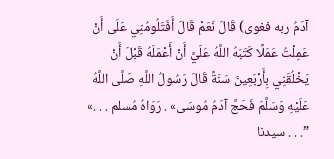آدَمُ ربه فغوى) قَالَ نَعَمْ قَالَ أَفَتَلُومُنِي عَلَى أَنْ عَمِلْتُ عَمَلًا كَتَبَهُ اللَّهُ عَلَيَّ أَنْ أَعْمَلَهُ قَبْلَ أَنْ يَخْلُقَنِي بِأَرْبَعِينَ سَنَةً قَالَ رَسُولُ اللَّهِ صَلَّى اللَّهُ عَلَيْهِ وَسَلَّمَ فَحَجَّ آدَمُ مُوسَى» . رَوَاهُ مُسلم . . .»
”. . . سیدنا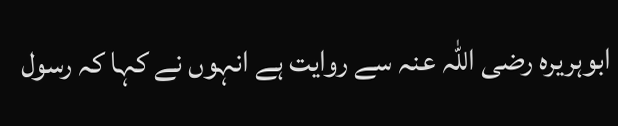ابوہریرہ رضی اللہ عنہ سے روایت ہے انہوں نے کہا کہ رسول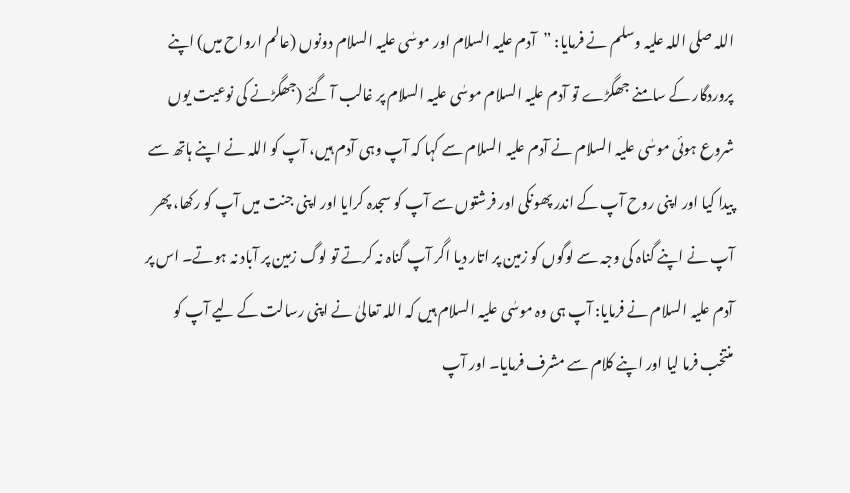اللہ صلی اللہ علیہ وسلم نے فرمایا: ”آدم علیہ السلام اور موسٰی علیہ السلام دونوں (عالم ارواح میں) اپنے پروردگار کے سامنے جھگڑے تو آدم علیہ السلام موسٰی علیہ السلام پر غالب آ گئے (جھگڑنے کی نوعیت یوں شروع ہوئی موسٰی علیہ السلام نے آدم علیہ السلام سے کہا کہ آپ وہی آدم ہیں، آپ کو اللہ نے اپنے ہاتھ سے پیدا کیا اور اپنی روح آپ کے اندر پھونکی اور فرشتوں سے آپ کو سجدہ کرایا اور اپنی جنت میں آپ کو رکھا، پھر آپ نے اپنے گناہ کی وجہ سے لوگوں کو زمین پر اتار دیا اگر آپ گناہ نہ کرتے تو لوگ زمین پر آباد نہ ہوتے۔ اس پر آدم علیہ السلام نے فرمایا: آپ ہی وہ موسٰی علیہ السلام ہیں کہ اللہ تعالیٰ نے اپنی رسالت کے لیے آپ کو منتخب فرما لیا اور اپنے کلام سے مشرف فرمایا۔ اور آپ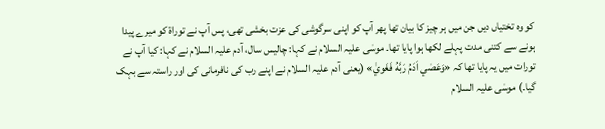کو وہ تختیاں دیں جن میں ہر چیز کا بیان تھا پھر آپ کو اپنی سرگوشی کی عزت بخشی تھی، پس آپ نے توراۃ کو میرے پیدا ہونے سے کتنی مدت پہلے لکھا ہوا پایا تھا۔ موسٰی علیہ السلام نے کہا: چالیس سال، آدم علیہ السلام نے کہا: کیا آپ نے تورات میں یہ پایا تھا کہ «وَعَصٰي اَدَمُ رَبَّهُ فَغَويٰ» (یعنی آدم علیہ السلام نے اپنے رب کی نافرمانی کی اور راستہ سے بہک گیا۔) موسٰی علیہ السلام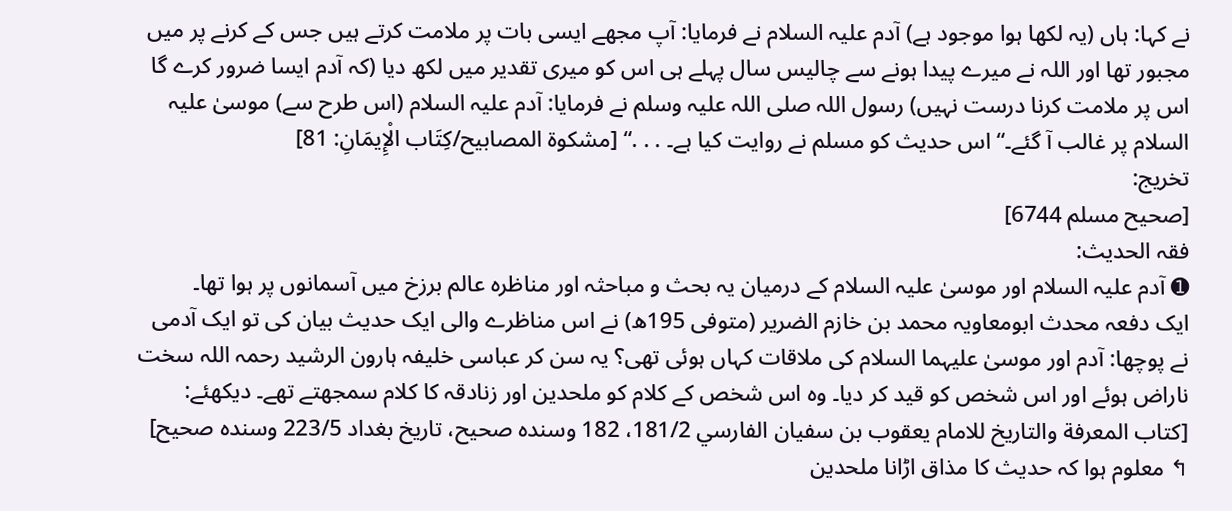نے کہا: ہاں (یہ لکھا ہوا موجود ہے) آدم علیہ السلام نے فرمایا: آپ مجھے ایسی بات پر ملامت کرتے ہیں جس کے کرنے پر میں مجبور تھا اور اللہ نے میرے پیدا ہونے سے چالیس سال پہلے ہی اس کو میری تقدیر میں لکھ دیا (کہ آدم ایسا ضرور کرے گا اس پر ملامت کرنا درست نہیں) رسول اللہ صلی اللہ علیہ وسلم نے فرمایا: آدم علیہ السلام (اس طرح سے) موسیٰ علیہ السلام پر غالب آ گئے۔“ اس حدیث کو مسلم نے روایت کیا ہے۔ . . .“ [مشكوة المصابيح/كِتَاب الْإِيمَانِ: 81]
تخریج:
[صحيح مسلم 6744]
فقہ الحدیث:
➊ آدم علیہ السلام اور موسیٰ علیہ السلام کے درمیان یہ بحث و مباحثہ اور مناظرہ عالم برزخ میں آسمانوں پر ہوا تھا۔
ایک دفعہ محدث ابومعاویہ محمد بن خازم الضریر (متوفی 195ھ) نے اس مناظرے والی ایک حدیث بیان کی تو ایک آدمی نے پوچھا: آدم اور موسیٰ علیہما السلام کی ملاقات کہاں ہوئی تھی؟ یہ سن کر عباسی خلیفہ ہارون الرشید رحمہ اللہ سخت ناراض ہوئے اور اس شخص کو قید کر دیا۔ وہ اس شخص کے کلام کو ملحدین اور زنادقہ کا کلام سمجھتے تھے۔ دیکھئے: [كتاب المعرفة والتاريخ للامام يعقوب بن سفيان الفارسي 181/2، 182 وسنده صحيح، تاريخ بغداد 223/5 وسنده صحيح]
↰ معلوم ہوا کہ حدیث کا مذاق اڑانا ملحدین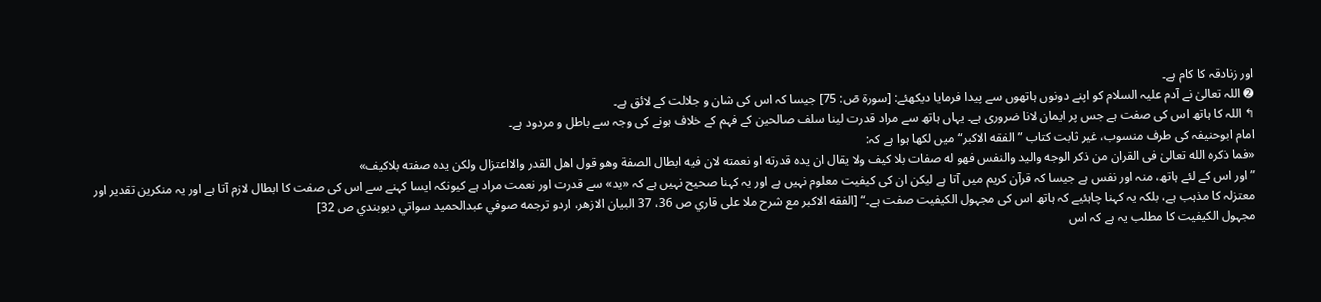اور زنادقہ کا کام ہے۔
➋ اللہ تعالیٰ نے آدم علیہ السلام کو اپنے دونوں ہاتھوں سے پیدا فرمایا دیکھئے: [سورۃ صٓ: 75] جیسا کہ اس کی شان و جلالت کے لائق ہے۔
↰ اللہ کا ہاتھ اس کی صفت ہے جس پر ایمان لانا ضروری ہے۔ یہاں ہاتھ سے مراد قدرت لینا سلف صالحین کے فہم کے خلاف ہونے کی وجہ سے باطل و مردود ہے۔
امام ابوحنیفہ کی طرف منسوب، غیر ثابت کتاب ”الفقه الاكبر“ میں لکھا ہوا ہے کہ:
«فما ذكره الله تعالىٰ فى القران من ذكر الوجه واليد والنفس فهو له صفات بلا كيف ولا يقال ان يده قدرته او نعمته لان فيه ابطال الصفة وهو قول اهل القدر والااعتزال ولكن يده صفته بلاكيف»
”اور اس کے لئے ہاتھ، منہ اور نفس ہے جیسا کہ قرآن کریم میں آتا ہے لیکن ان کی کیفیت معلوم نہیں ہے اور یہ کہنا صحیح نہیں ہے کہ «يد» سے قدرت اور نعمت مراد ہے کیونکہ ایسا کہنے سے اس کی صفت کا ابطال لازم آتا ہے اور یہ منکرین تقدیر اور معتزلہ کا مذہب ہے، بلکہ یہ کہنا چاہئیے کہ ہاتھ اس کی مجہول الکیفیت صفت ہے۔“ [الفقه الاكبر مع شرح ملا على قاري ص 36، 37 البيان الازهر، اردو ترجمه صوفي عبدالحميد سواتي ديوبندي ص 32]
مجہول الکیفیت کا مطلب یہ ہے کہ اس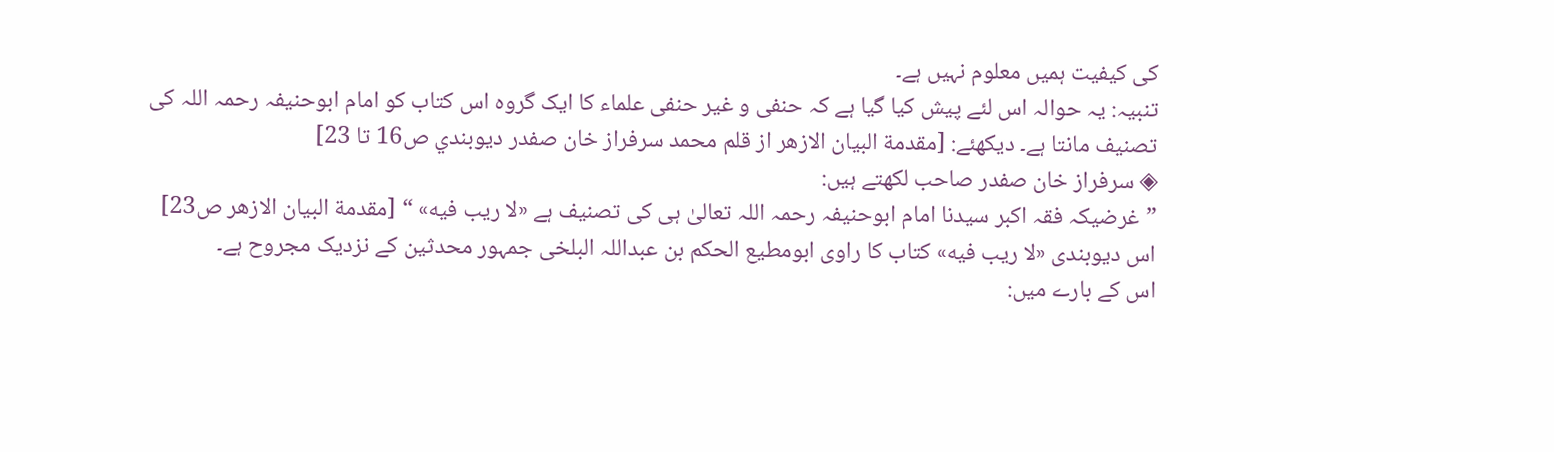کی کیفیت ہمیں معلوم نہیں ہے۔
تنبیہ: یہ حوالہ اس لئے پیش کیا گیا ہے کہ حنفی و غیر حنفی علماء کا ایک گروہ اس کتاب کو امام ابوحنیفہ رحمہ اللہ کی تصنیف مانتا ہے۔ دیکھئے: [مقدمة البيان الازهر از قلم محمد سرفراز خان صفدر ديوبندي ص16 تا 23]
◈ سرفراز خان صفدر صاحب لکھتے ہیں:
”غرضیکہ فقہ اکبر سیدنا امام ابوحنیفہ رحمہ اللہ تعالیٰ ہی کی تصنیف ہے «لا ريب فيه» “ [مقدمة البيان الازهر ص23]
اس دیوبندی «لا ريب فيه» کتاب کا راوی ابومطیع الحکم بن عبداللہ البلخی جمہور محدثین کے نزدیک مجروح ہے۔
اس کے بارے میں: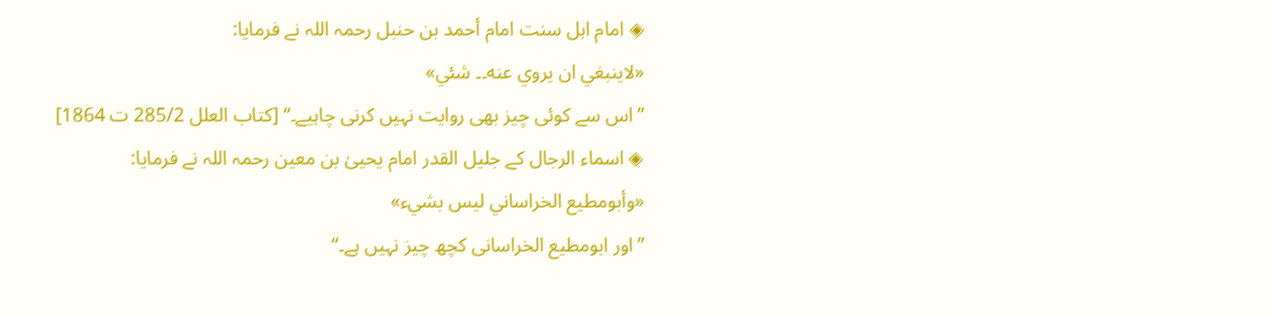◈ امام اہل سنت امام أحمد بن حنبل رحمہ اللہ نے فرمایا:
«لاينبغي ان يروي عنه۔۔ شئي»
”اس سے کوئی چیز بھی روایت نہیں کرنی چاہیے۔“ [كتاب العلل 285/2 ت 1864]
◈ اسماء الرجال کے جلیل القدر امام یحییٰ بن معین رحمہ اللہ نے فرمایا:
«وأبومطيع الخراساني ليس بشيء»
”اور ابومطیع الخراسانی کچھ چیز نہیں ہے۔“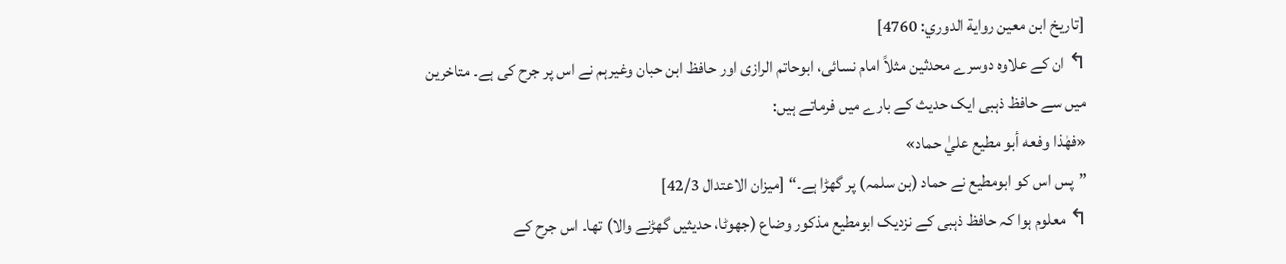[تاريخ ابن معين رواية الدوري: 4760]
↰ ان کے علاوہ دوسرے محدثین مثلاً امام نسائی، ابوحاتم الرازی اور حافظ ابن حبان وغیرہم نے اس پر جرح کی ہے۔ متاخرین میں سے حافظ ذہبی ایک حدیث کے بارے میں فرماتے ہیں:
«فهٰذا وفعه أبو مطيع عليٰ حماد»
”پس اس کو ابومطیع نے حماد (بن سلمہ) پر گھڑا ہے۔“ [ميزان الاعتدال 42/3]
↰ معلوم ہوا کہ حافظ ذہبی کے نزدیک ابومطیع مذکور وضاع (جھوٹا، حدیثیں گھڑنے والا) تھا۔ اس جرح کے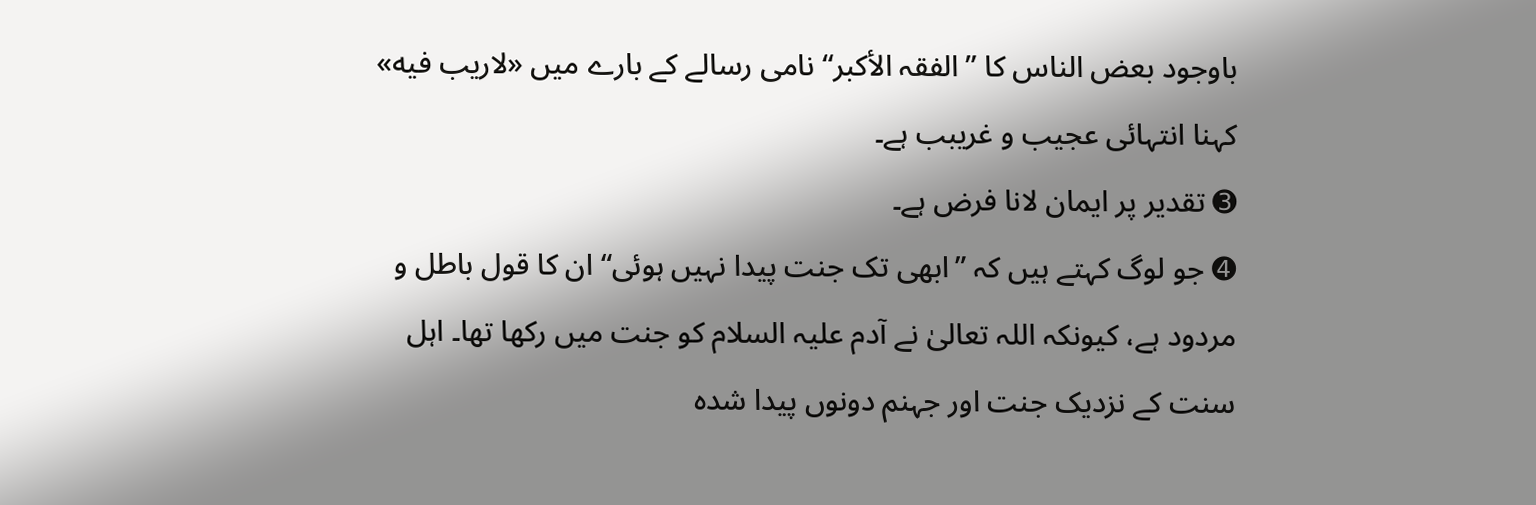باوجود بعض الناس کا ”الفقہ الأکبر“ نامی رسالے کے بارے میں «لاريب فيه» کہنا انتہائی عجیب و غریبب ہے۔
➌ تقدیر پر ایمان لانا فرض ہے۔
➍ جو لوگ کہتے ہیں کہ ”ابھی تک جنت پیدا نہیں ہوئی“ ان کا قول باطل و مردود ہے، کیونکہ اللہ تعالیٰ نے آدم علیہ السلام کو جنت میں رکھا تھا۔ اہل سنت کے نزدیک جنت اور جہنم دونوں پیدا شدہ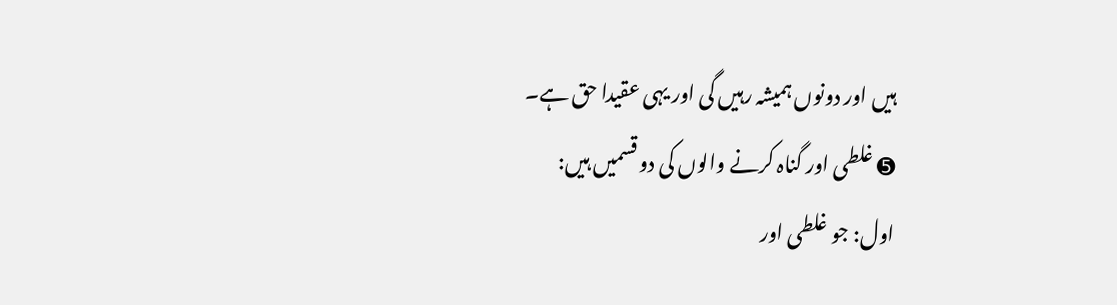ہیں اور دونوں ہمیشہ رہیں گی اور یہی عقیدا حق ہے۔
➎ غلطی اور گناہ کرنے والوں کی دو قسمیں ہیں:
اول: جو غلطی اور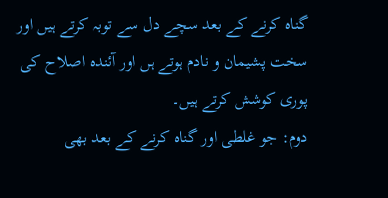گناہ کرنے کے بعد سچے دل سے توبہ کرتے ہیں اور سخت پشیمان و نادم ہوتے ہں اور آئندہ اصلاح کی پوری کوشش کرتے ہیں۔
دوم: جو غلطی اور گناہ کرنے کے بعد بھی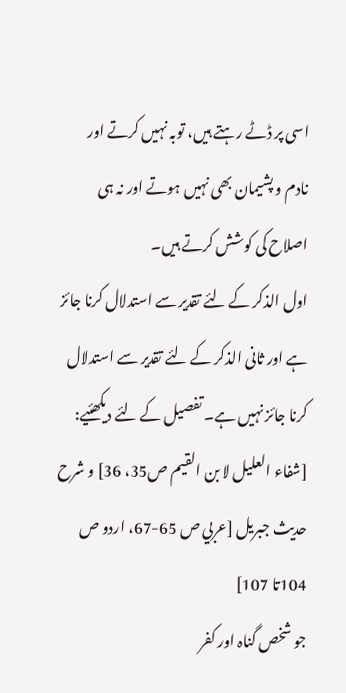اسی پر ڈٹے رہتے ہیں، توبہ نہیں کرتے اور نادم و پشیمان بھی نہیں ہوتے اور نہ ہی اصلاح کی کوشش کرتے ہیں۔
اول الذکر کے لئے تقدیر سے استدلال کرنا جائز ہے اور ثانی الذکر کے لئے تقدیر سے استدلال کرنا جائز نہیں ہے۔ تفصیل کے لئے دیکھئیے: [شفاء العليل لا بن القيم ص35، 36] و شرح حدیث جبریل [عربي ص 65-67، اردو ص 104تا 107]
جو شخص گناہ اور کفر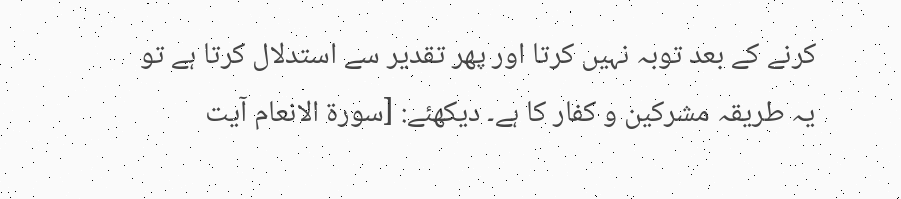کرنے کے بعد توبہ نہیں کرتا اور پھر تقدیر سے استدلال کرتا ہے تو یہ طریقہ مشرکین و کفار کا ہے۔ دیکھئے: [سورة الانعام آيت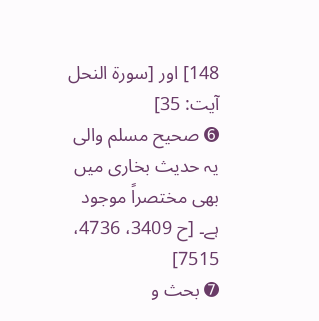148] اور [سورة النحل آيت: 35]
➏ صحیح مسلم والی یہ حدیث بخاری میں بھی مختصراً موجود ہے۔ [ح 3409، 4736، 7515]
➐ بحث و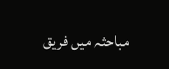مباحثہ میں فریق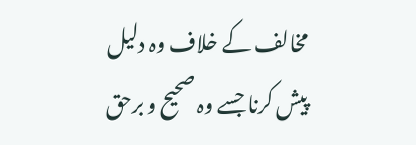مخالف کے خلاف وہ دلیل پیش کرنا جسے وہ صحیح و برحق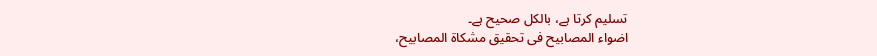تسلیم کرتا ہے، بالکل صحیح ہے۔
اضواء المصابیح فی تحقیق مشکاۃ المصابیح،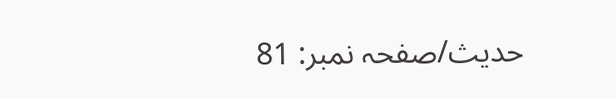حدیث/صفحہ نمبر: 81